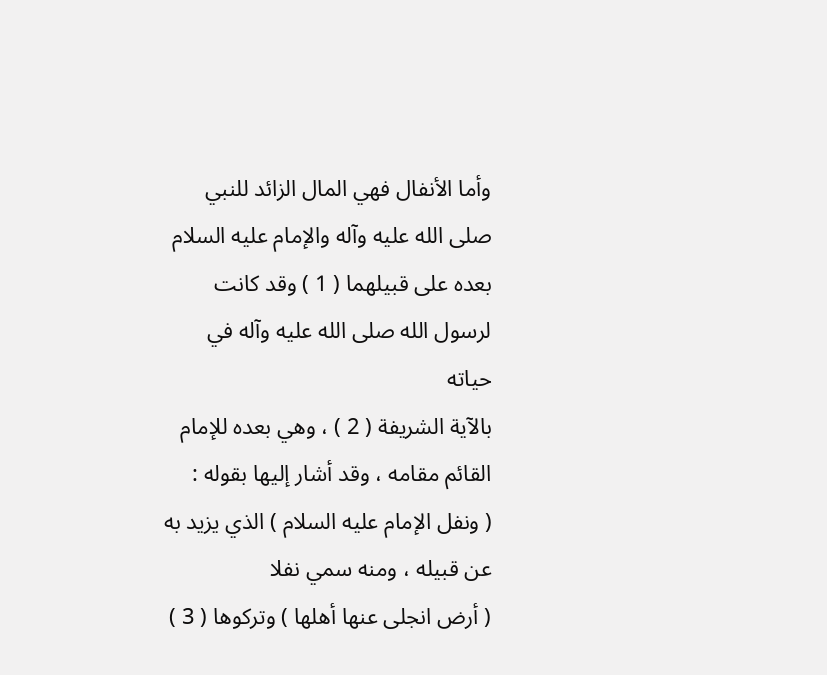وأما الأنفال فهي المال الزائد للنبي صلى الله عليه وآله والإمام عليه السلام
بعده على قبيلهما ( 1 ) وقد كانت لرسول الله صلى الله عليه وآله في حياته
بالآية الشريفة ( 2 ) ، وهي بعده للإمام القائم مقامه ، وقد أشار إليها بقوله :
( ونفل الإمام عليه السلام ) الذي يزيد به عن قبيله ، ومنه سمي نفلا
( أرض انجلى عنها أهلها ) وتركوها ( 3 )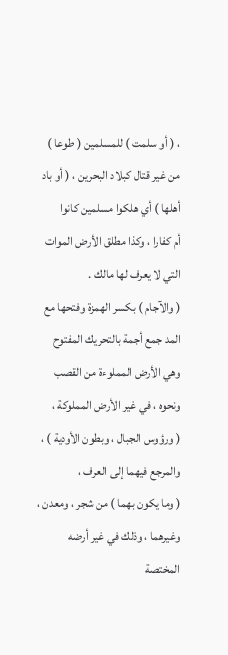، ( أو سلمت ) للمسلمين ( طوعا )
من غير قتال كبلاد البحرين ، ( أو باد أهلها ) أي هلكوا مسلمين كانوا
أم كفارا ، وكذا مطلق الأرض الموات التي لا يعرف لها مالك .
( والآجام ) بكسر الهمزة وفتحها مع المد جمع أجمة بالتحريك المفتوح
وهي الأرض المملوءة من القصب ونحوه ، في غير الأرض المملوكة ،
( ورؤوس الجبال ، وبطون الأودية ) ، والمرجع فيهما إلى العرف ،
( وما يكون بهما ) من شجر ، ومعدن ، وغيرهما ، وذلك في غير أرضه
المختصة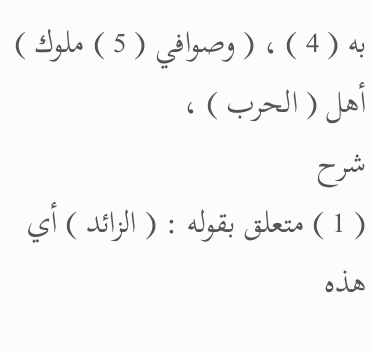به ( 4 ) ، ( وصوافي ( 5 ) ملوك ) أهل ( الحرب ) ،
شرح
( 1 ) متعلق بقوله : ( الزائد ) أي هذه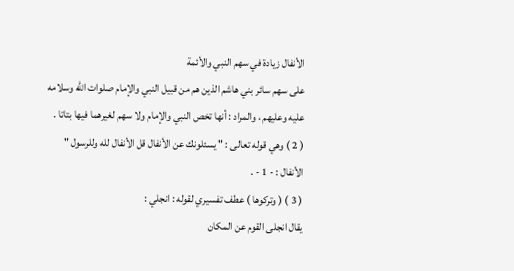الأنفال زيادة في سهم النبي والأئمة
على سهم سائر بني هاشم الذين هم من قبيل النبي والإمام صلوات الله وسلامه
عليه وعليهم ، والمراد : أنها تخص النبي والإمام ولا سهم لغيرهما فيها بتاتا .
( 2 ) وهي قوله تعالى : " يسئلونك عن الأنفال قل الأنفال لله وللرسول "
الأنفال : - 1 - .
( 3 ) ( وتركوها ) عطف تفسيري لقوله : انجلي :
يقال انجلى القوم عن المكان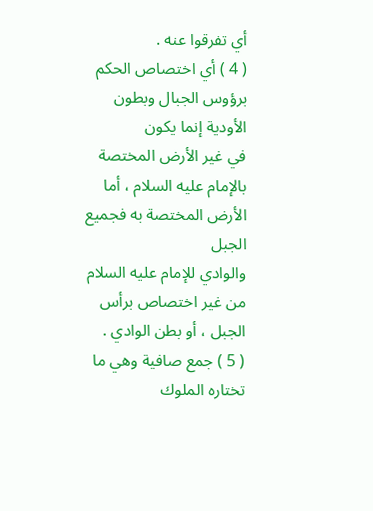أي تفرقوا عنه .
( 4 ) أي اختصاص الحكم برؤوس الجبال وبطون الأودية إنما يكون
في غير الأرض المختصة بالإمام عليه السلام ، أما الأرض المختصة به فجميع الجبل
والوادي للإمام عليه السلام من غير اختصاص برأس الجبل ، أو بطن الوادي .
( 5 ) جمع صافية وهي ما تختاره الملوك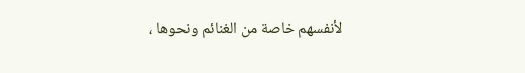لأنفسهم خاصة من الغنائم ونحوها ،